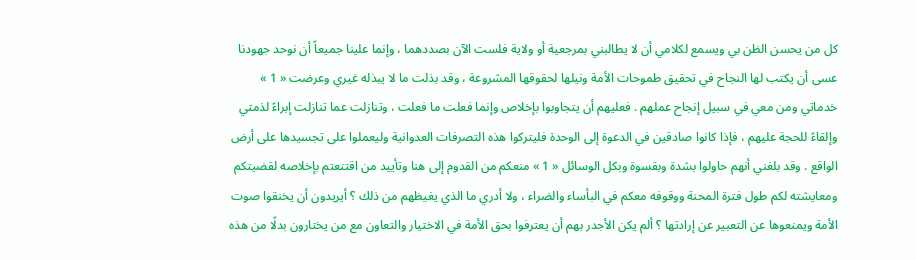كل من يحسن الظن بي ويسمع لكلامي أن لا يطالبني بمرجعية أو ولاية فلست الآن بصددهما ، وإنما علينا جميعاً أن نوحد جهودنا عسى أن يكتب لها النجاح في تحقيق طموحات الأمة ونيلها لحقوقها المشروعة ، وقد بذلت ما لا يبذله غيري وعرضت « 1 » خدماتي ومن معي في سبيل إنجاح عملهم . فعليهم أن يتجاوبوا بإخلاص وإنما فعلت ما فعلت ، وتنازلت عما تنازلت إبراءً لذمتي وإلقاءً للحجة عليهم ، فإذا كانوا صادقين في الدعوة إلى الوحدة فليتركوا هذه التصرفات العدوانية وليعملوا على تجسيدها على أرض الواقع . وقد بلغني أنهم حاولوا بشدة وبقسوة وبكل الوسائل « 1 » منعكم من القدوم إلى هنا وتأييد من اقتنعتم بإخلاصه لقضيتكم ومعايشته لكم طول فترة المحنة ووقوفه معكم في البأساء والضراء ، ولا أدري ما الذي يغيظهم من ذلك ؟ أيريدون أن يخنقوا صوت الأمة ويمنعوها عن التعبير عن إرادتها ؟ ألم يكن الأجدر بهم أن يعترفوا بحق الأمة في الاختيار والتعاون مع من يختارون بدلًا من هذه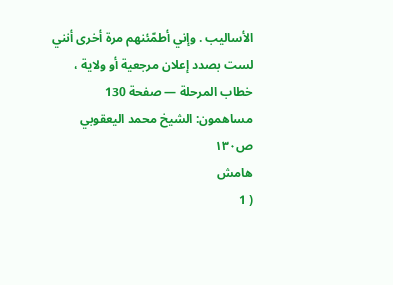الأساليب . وإني أطمّئنهم مرة أخرى أنني لست بصدد إعلان مرجعية أو ولاية ،
خطاب المرحلة — صفحة 130
مساهمون: الشيخ محمد اليعقوبي
ص١٣٠
هامش
( 1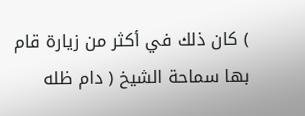) كان ذلك في أكثر من زيارة قام بها سماحة الشيخ ( دام ظله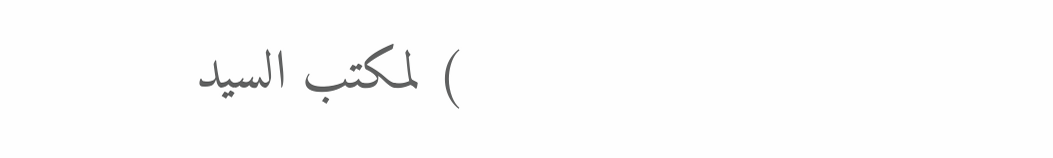) لمكتب السيد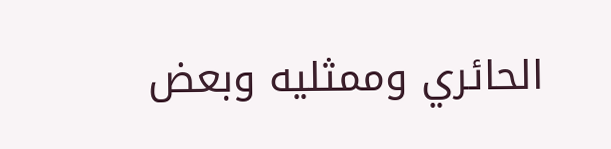الحائري وممثليه وبعض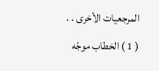المرجعيات الأخرى . .
( 1 ) الخطاب موجّه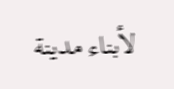لأبناء مدينة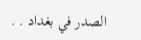الصدر في بغداد . .